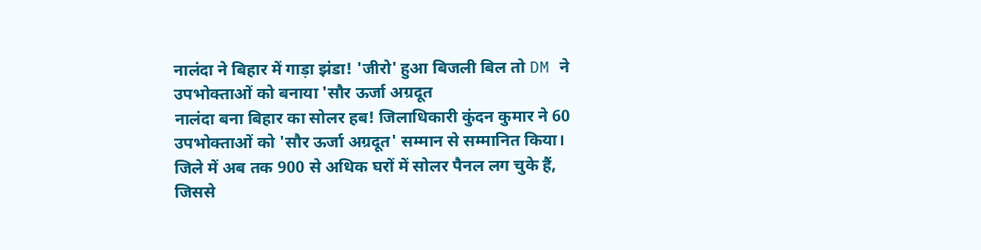नालंदा ने बिहार में गाड़ा झंडा! 'जीरो' हुआ बिजली बिल तो DM ने उपभोक्ताओं को बनाया 'सौर ऊर्जा अग्रदूत
नालंदा बना बिहार का सोलर हब! जिलाधिकारी कुंदन कुमार ने 60 उपभोक्ताओं को 'सौर ऊर्जा अग्रदूत' सम्मान से सम्मानित किया। जिले में अब तक 900 से अधिक घरों में सोलर पैनल लग चुके हैं, जिससे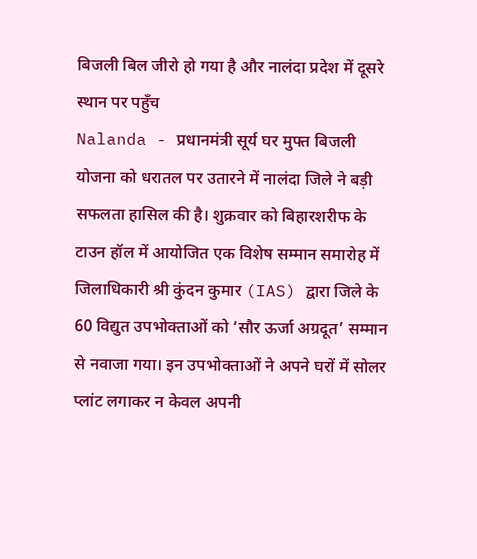बिजली बिल जीरो हो गया है और नालंदा प्रदेश में दूसरे स्थान पर पहुँच
Nalanda - प्रधानमंत्री सूर्य घर मुफ्त बिजली योजना को धरातल पर उतारने में नालंदा जिले ने बड़ी सफलता हासिल की है। शुक्रवार को बिहारशरीफ के टाउन हॉल में आयोजित एक विशेष सम्मान समारोह में जिलाधिकारी श्री कुंदन कुमार (IAS) द्वारा जिले के 60 विद्युत उपभोक्ताओं को ‘सौर ऊर्जा अग्रदूत’ सम्मान से नवाजा गया। इन उपभोक्ताओं ने अपने घरों में सोलर प्लांट लगाकर न केवल अपनी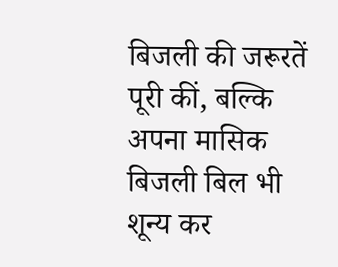बिजली की जरूरतें पूरी कीं, बल्कि अपना मासिक बिजली बिल भी शून्य कर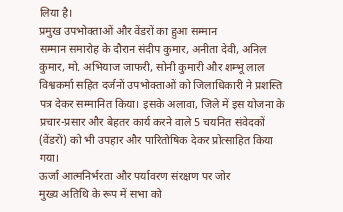लिया है।
प्रमुख उपभोक्ताओं और वेंडरों का हुआ सम्मान
सम्मान समारोह के दौरान संदीप कुमार, अनीता देवी, अनिल कुमार, मो. अभियाज जाफरी, सोनी कुमारी और शम्भू लाल विश्वकर्मा सहित दर्जनों उपभोक्ताओं को जिलाधिकारी ने प्रशस्ति पत्र देकर सम्मानित किया। इसके अलावा, जिले में इस योजना के प्रचार-प्रसार और बेहतर कार्य करने वाले 5 चयनित संवेदकों (वेंडरों) को भी उपहार और पारितोषिक देकर प्रोत्साहित किया गया।
ऊर्जा आत्मनिर्भरता और पर्यावरण संरक्षण पर जोर
मुख्य अतिथि के रूप में सभा को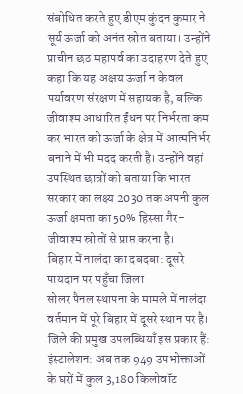संबोधित करते हुए डीएम कुंदन कुमार ने सूर्य ऊर्जा को अनंत स्रोत बताया। उन्होंने प्राचीन छठ महापर्व का उदाहरण देते हुए कहा कि यह अक्षय ऊर्जा न केवल पर्यावरण संरक्षण में सहायक है, बल्कि जीवाश्म आधारित ईंधन पर निर्भरता कम कर भारत को ऊर्जा के क्षेत्र में आत्मनिर्भर बनाने में भी मदद करती है। उन्होंने वहां उपस्थित छात्रों को बताया कि भारत सरकार का लक्ष्य 2030 तक अपनी कुल ऊर्जा क्षमता का 50% हिस्सा गैर-जीवाश्म स्रोतों से प्राप्त करना है।
बिहार में नालंदा का दबदबा: दूसरे पायदान पर पहुँचा जिला
सोलर पैनल स्थापना के मामले में नालंदा वर्तमान में पूरे बिहार में दूसरे स्थान पर है। जिले की प्रमुख उपलब्धियाँ इस प्रकार हैं:
इंस्टालेशन: अब तक 949 उपभोक्ताओं के घरों में कुल 3,180 किलोवॉट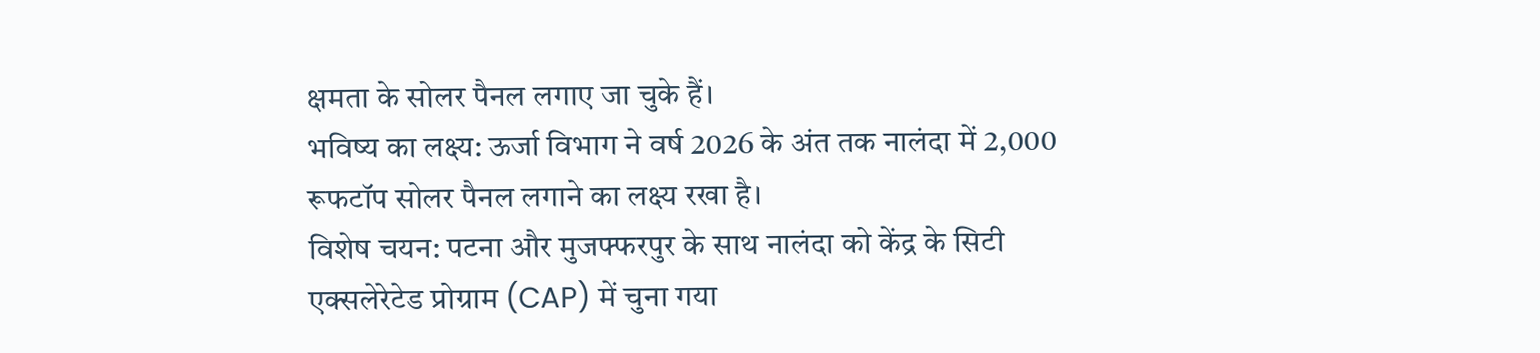क्षमता के सोलर पैनल लगाए जा चुके हैं।
भविष्य का लक्ष्य: ऊर्जा विभाग ने वर्ष 2026 के अंत तक नालंदा में 2,000 रूफटॉप सोलर पैनल लगाने का लक्ष्य रखा है।
विशेष चयन: पटना और मुजफ्फरपुर के साथ नालंदा को केंद्र के सिटी एक्सलेरेटेड प्रोग्राम (CAP) में चुना गया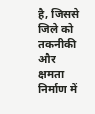है, जिससे जिले को तकनीकी और क्षमता निर्माण में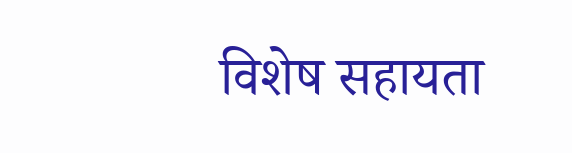विशेष सहायता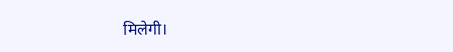मिलेगी।